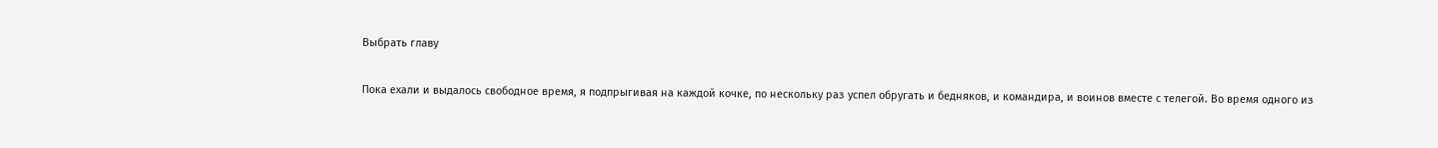Выбрать главу

Пока ехали и выдалось свободное время, я подпрыгивая на каждой кочке, по нескольку раз успел обругать и бедняков, и командира, и воинов вместе с телегой. Во время одного из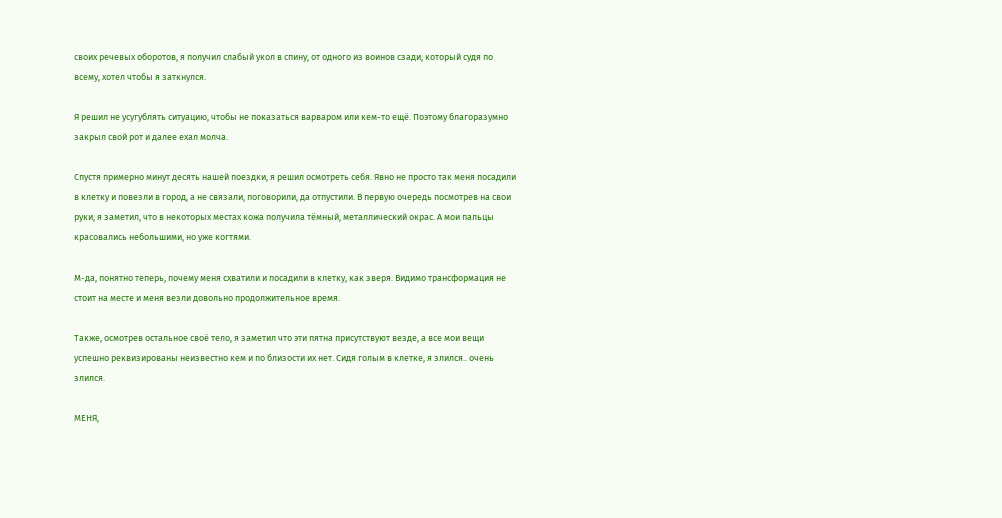своих речевых оборотов, я получил слабый укол в спину, от одного из воинов сзади, который судя по всему, хотел чтобы я заткнулся.

Я решил не усугублять ситуацию, чтобы не показаться варваром или кем-то ещё. Поэтому благоразумно закрыл свой рот и далее ехал молча.

Спустя примерно минут десять нашей поездки, я решил осмотреть себя. Явно не просто так меня посадили в клетку и повезли в город, а не связали, поговорили, да отпустили. В первую очередь посмотрев на свои руки, я заметил, что в некоторых местах кожа получила тёмный, металлический окрас. А мои пальцы красовались небольшими, но уже когтями.

М-да, понятно теперь, почему меня схватили и посадили в клетку, как зверя. Видимо трансформация не стоит на месте и меня везли довольно продолжительное время.

Также, осмотрев остальное своё тело, я заметил что эти пятна присутствуют везде, а все мои вещи успешно реквизированы неизвестно кем и по близости их нет. Сидя голым в клетке, я злился.. очень злился.

МЕНЯ,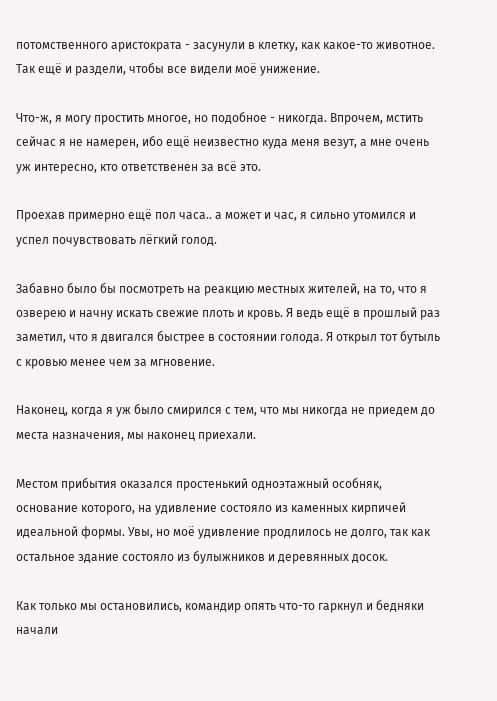потомственного аристократа - засунули в клетку, как какое-то животное. Так ещё и раздели, чтобы все видели моё унижение.

Что-ж, я могу простить многое, но подобное - никогда. Впрочем, мстить сейчас я не намерен, ибо ещё неизвестно куда меня везут, а мне очень уж интересно, кто ответственен за всё это.

Проехав примерно ещё пол часа.. а может и час, я сильно утомился и успел почувствовать лёгкий голод.

Забавно было бы посмотреть на реакцию местных жителей, на то, что я озверею и начну искать свежие плоть и кровь. Я ведь ещё в прошлый раз заметил, что я двигался быстрее в состоянии голода. Я открыл тот бутыль с кровью менее чем за мгновение.

Наконец, когда я уж было смирился с тем, что мы никогда не приедем до места назначения, мы наконец приехали.

Местом прибытия оказался простенький одноэтажный особняк, основание которого, на удивление состояло из каменных кирпичей идеальной формы. Увы, но моё удивление продлилось не долго, так как остальное здание состояло из булыжников и деревянных досок.

Как только мы остановились, командир опять что-то гаркнул и бедняки начали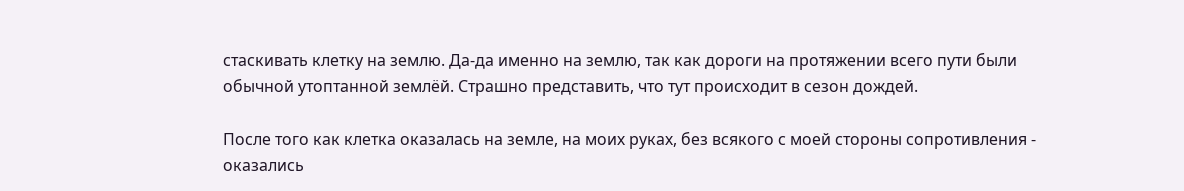стаскивать клетку на землю. Да-да именно на землю, так как дороги на протяжении всего пути были обычной утоптанной землёй. Страшно представить, что тут происходит в сезон дождей.

После того как клетка оказалась на земле, на моих руках, без всякого с моей стороны сопротивления - оказались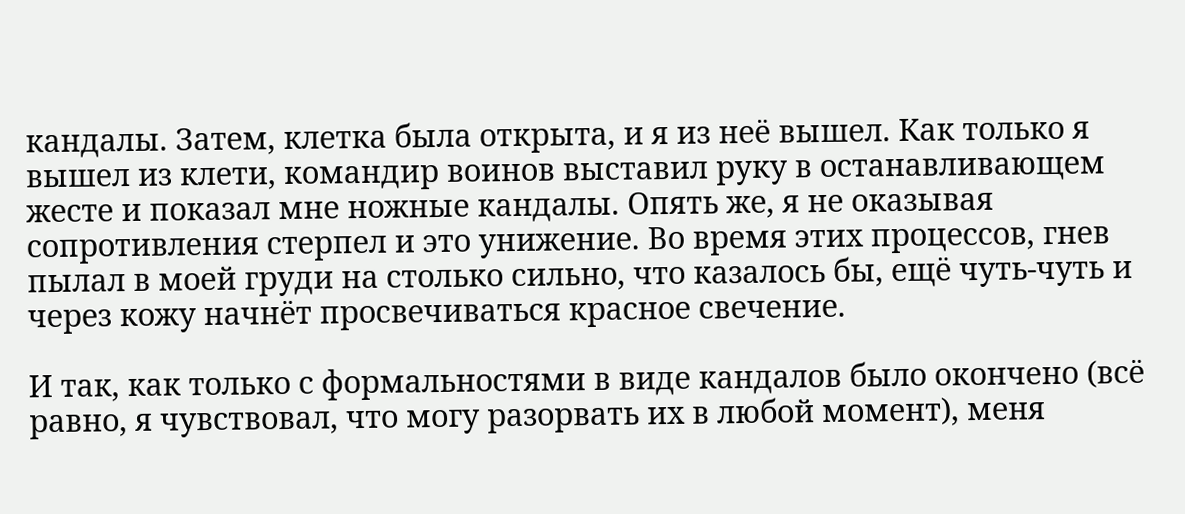кандалы. Затем, клетка была открыта, и я из неё вышел. Как только я вышел из клети, командир воинов выставил руку в останавливающем жесте и показал мне ножные кандалы. Опять же, я не оказывая сопротивления стерпел и это унижение. Во время этих процессов, гнев пылал в моей груди на столько сильно, что казалось бы, ещё чуть-чуть и через кожу начнёт просвечиваться красное свечение.

И так, как только с формальностями в виде кандалов было окончено (всё равно, я чувствовал, что могу разорвать их в любой момент), меня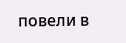повели в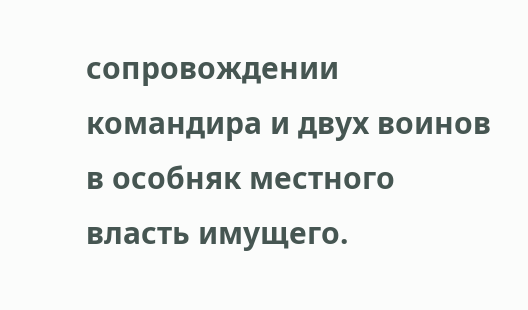сопровождении командира и двух воинов в особняк местного власть имущего.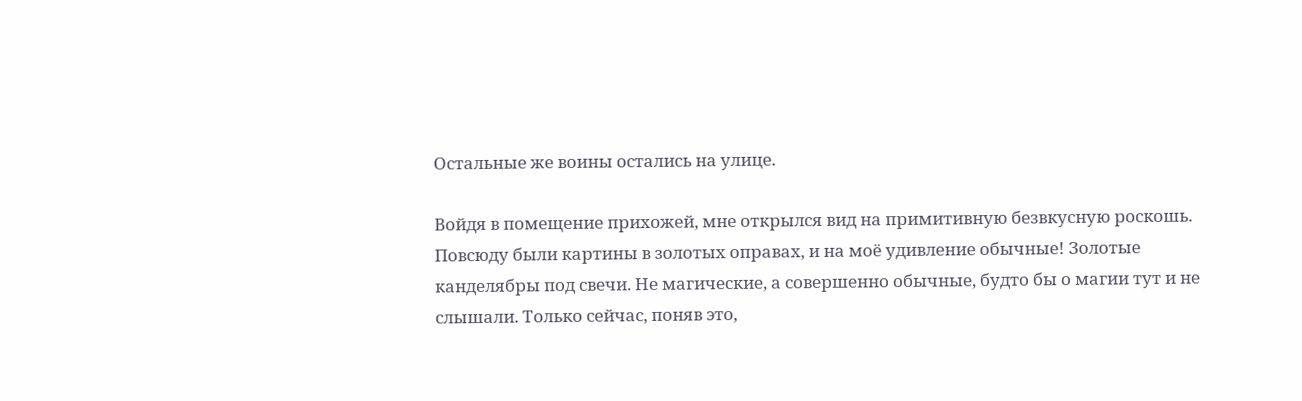Остальные же воины остались на улице.

Войдя в помещение прихожей, мне открылся вид на примитивную безвкусную роскошь. Повсюду были картины в золотых оправах, и на моё удивление обычные! Золотые канделябры под свечи. Не магические, а совершенно обычные, будто бы о магии тут и не слышали. Только сейчас, поняв это,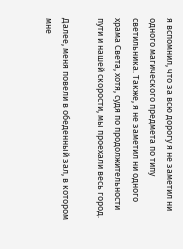я вспомнил, что за всю дорогу я не заметил ни одного магического предмета по типу светильника. Также, я не заметил ни одного храма Света, хотя, судя по продолжительности пути и нашей скорости, мы проехали весь город.

Далее, меня повели в обеденный зал, в котором мне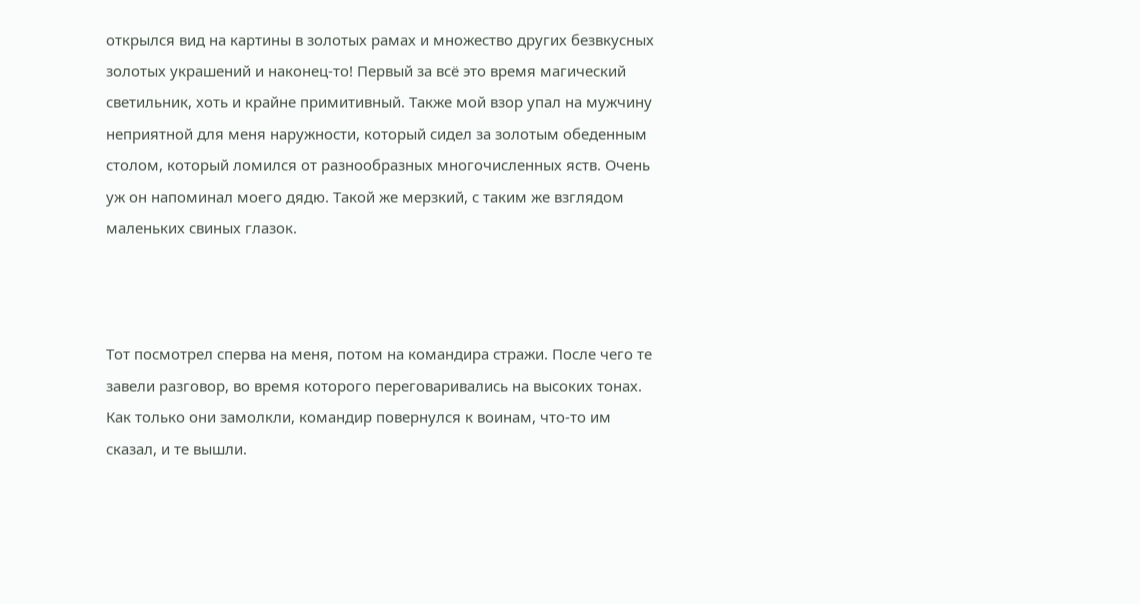открылся вид на картины в золотых рамах и множество других безвкусных золотых украшений и наконец-то! Первый за всё это время магический светильник, хоть и крайне примитивный. Также мой взор упал на мужчину неприятной для меня наружности, который сидел за золотым обеденным столом, который ломился от разнообразных многочисленных яств. Очень уж он напоминал моего дядю. Такой же мерзкий, с таким же взглядом маленьких свиных глазок.



Тот посмотрел сперва на меня, потом на командира стражи. После чего те завели разговор, во время которого переговаривались на высоких тонах. Как только они замолкли, командир повернулся к воинам, что-то им сказал, и те вышли.